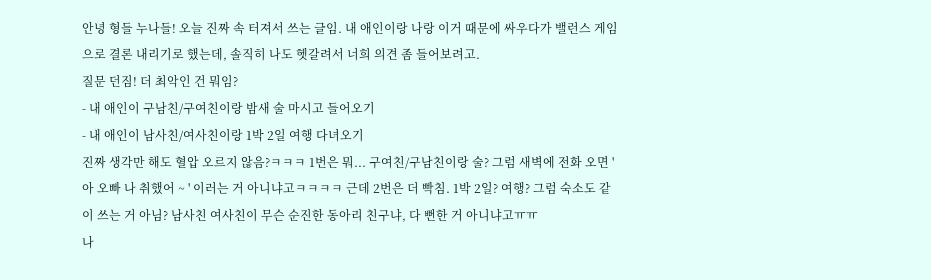안녕 형들 누나들! 오늘 진짜 속 터져서 쓰는 글임. 내 애인이랑 나랑 이거 때문에 싸우다가 밸런스 게임으로 결론 내리기로 했는데, 솔직히 나도 헷갈려서 너희 의견 좀 들어보려고.
질문 던짐! 더 최악인 건 뭐임?
- 내 애인이 구남친/구여친이랑 밤새 술 마시고 들어오기
- 내 애인이 남사친/여사친이랑 1박 2일 여행 다녀오기
진짜 생각만 해도 혈압 오르지 않음?ㅋㅋㅋ 1번은 뭐... 구여친/구남친이랑 술? 그럼 새벽에 전화 오면 '아 오빠 나 취했어 ~ ' 이러는 거 아니냐고ㅋㅋㅋㅋ 근데 2번은 더 빡침. 1박 2일? 여행? 그럼 숙소도 같이 쓰는 거 아님? 남사친 여사친이 무슨 순진한 동아리 친구냐, 다 뻔한 거 아니냐고ㅠㅠ
나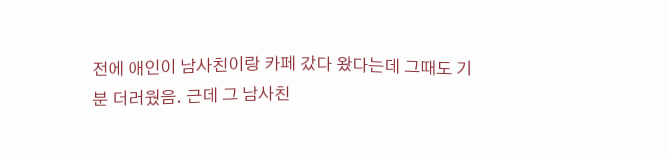전에 애인이 남사친이랑 카페 갔다 왔다는데 그때도 기분 더러웠음. 근데 그 남사친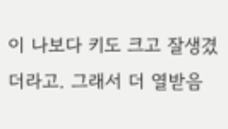이 나보다 키도 크고 잘생겼더라고. 그래서 더 열받음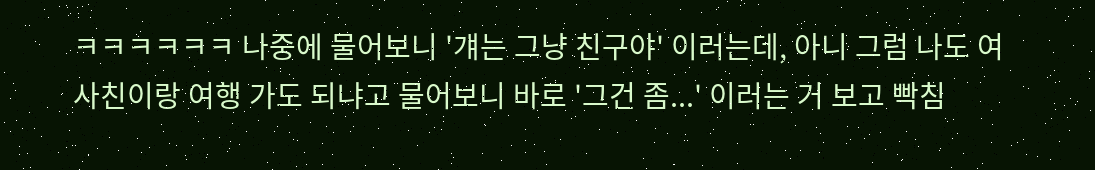ㅋㅋㅋㅋㅋㅋ 나중에 물어보니 '걔는 그냥 친구야' 이러는데, 아니 그럼 나도 여사친이랑 여행 가도 되냐고 물어보니 바로 '그건 좀...' 이러는 거 보고 빡침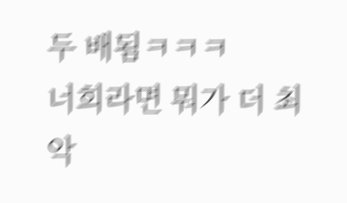두 배됨ㅋㅋㅋ
너희라면 뭐가 더 최악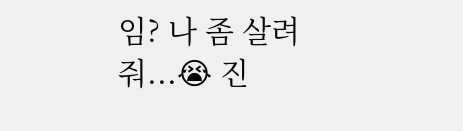임? 나 좀 살려줘...😭 진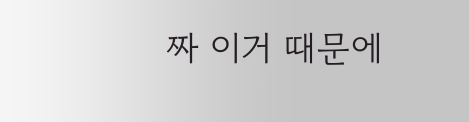짜 이거 때문에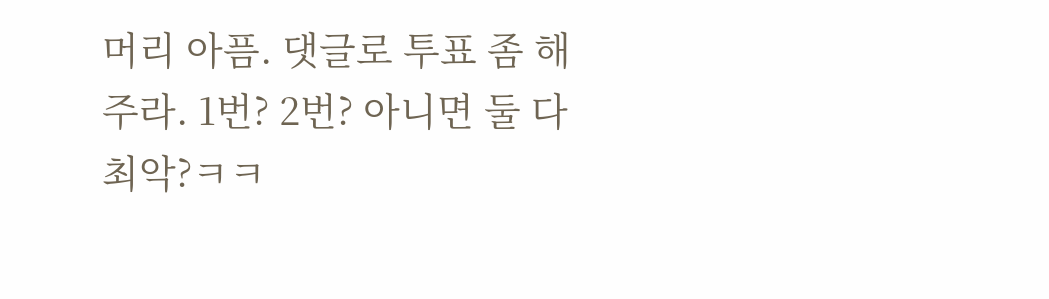머리 아픔. 댓글로 투표 좀 해주라. 1번? 2번? 아니면 둘 다 최악?ㅋㅋ